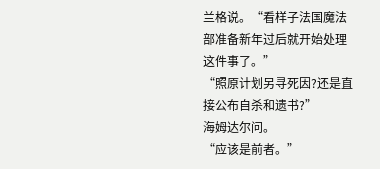兰格说。“看样子法国魔法部准备新年过后就开始处理这件事了。”
“照原计划另寻死因?还是直接公布自杀和遗书?”
海姆达尔问。
“应该是前者。”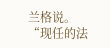兰格说。“现任的法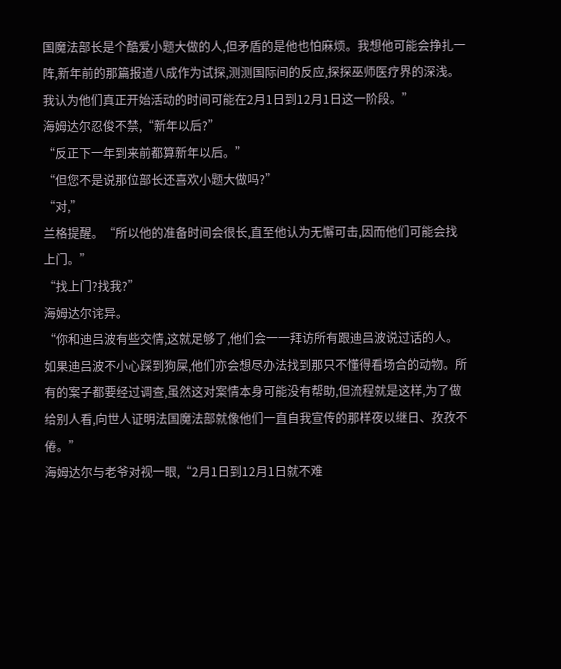国魔法部长是个酷爱小题大做的人,但矛盾的是他也怕麻烦。我想他可能会挣扎一阵,新年前的那篇报道八成作为试探,测测国际间的反应,探探巫师医疗界的深浅。我认为他们真正开始活动的时间可能在2月1日到12月1日这一阶段。”
海姆达尔忍俊不禁,“新年以后?”
“反正下一年到来前都算新年以后。”
“但您不是说那位部长还喜欢小题大做吗?”
“对,”
兰格提醒。“所以他的准备时间会很长,直至他认为无懈可击,因而他们可能会找上门。”
“找上门?找我?”
海姆达尔诧异。
“你和迪吕波有些交情,这就足够了,他们会一一拜访所有跟迪吕波说过话的人。如果迪吕波不小心踩到狗屎,他们亦会想尽办法找到那只不懂得看场合的动物。所有的案子都要经过调查,虽然这对案情本身可能没有帮助,但流程就是这样,为了做给别人看,向世人证明法国魔法部就像他们一直自我宣传的那样夜以继日、孜孜不倦。”
海姆达尔与老爷对视一眼,“2月1日到12月1日就不难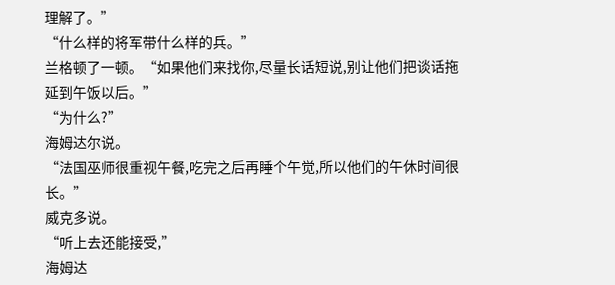理解了。”
“什么样的将军带什么样的兵。”
兰格顿了一顿。“如果他们来找你,尽量长话短说,别让他们把谈话拖延到午饭以后。”
“为什么?”
海姆达尔说。
“法国巫师很重视午餐,吃完之后再睡个午觉,所以他们的午休时间很长。”
威克多说。
“听上去还能接受,”
海姆达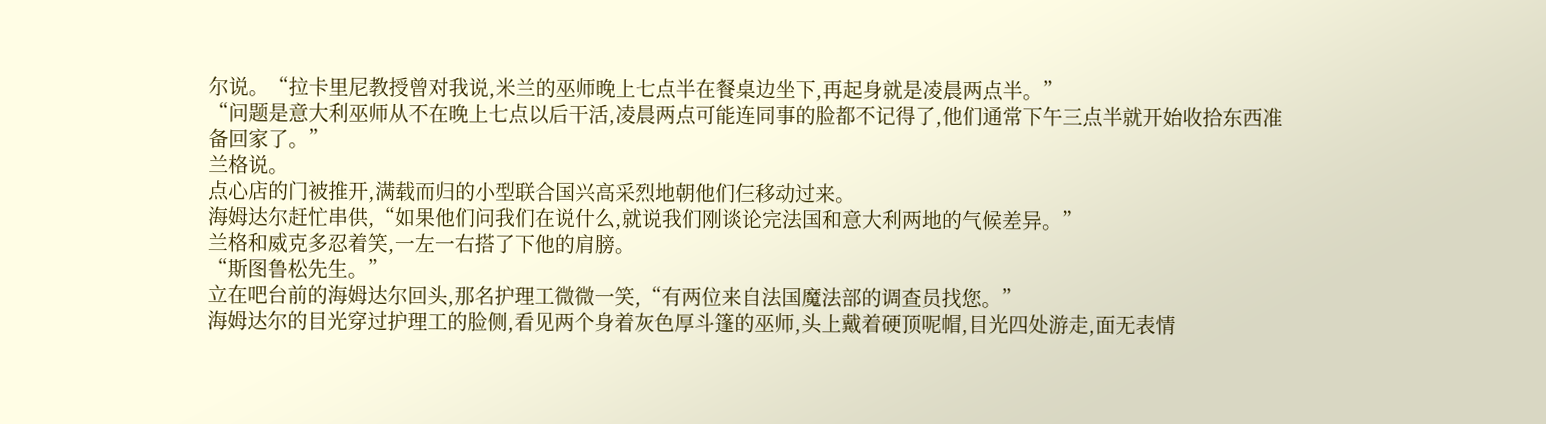尔说。“拉卡里尼教授曾对我说,米兰的巫师晚上七点半在餐桌边坐下,再起身就是凌晨两点半。”
“问题是意大利巫师从不在晚上七点以后干活,凌晨两点可能连同事的脸都不记得了,他们通常下午三点半就开始收拾东西准备回家了。”
兰格说。
点心店的门被推开,满载而归的小型联合国兴高采烈地朝他们仨移动过来。
海姆达尔赶忙串供,“如果他们问我们在说什么,就说我们刚谈论完法国和意大利两地的气候差异。”
兰格和威克多忍着笑,一左一右搭了下他的肩膀。
“斯图鲁松先生。”
立在吧台前的海姆达尔回头,那名护理工微微一笑,“有两位来自法国魔法部的调查员找您。”
海姆达尔的目光穿过护理工的脸侧,看见两个身着灰色厚斗篷的巫师,头上戴着硬顶呢帽,目光四处游走,面无表情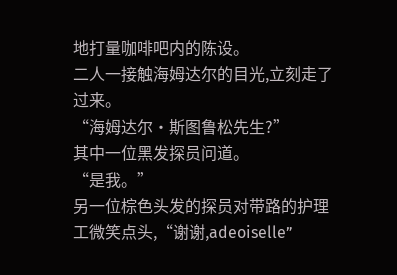地打量咖啡吧内的陈设。
二人一接触海姆达尔的目光,立刻走了过来。
“海姆达尔·斯图鲁松先生?”
其中一位黑发探员问道。
“是我。”
另一位棕色头发的探员对带路的护理工微笑点头,“谢谢,adeoiselle”